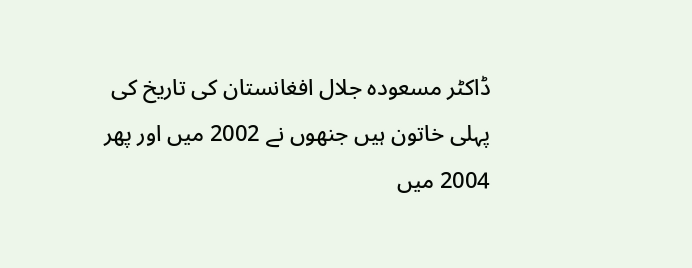ڈاکٹر مسعودہ جلال افغانستان کی تاریخ کی پہلی خاتون ہیں جنھوں نے 2002 میں اور پھر 2004 میں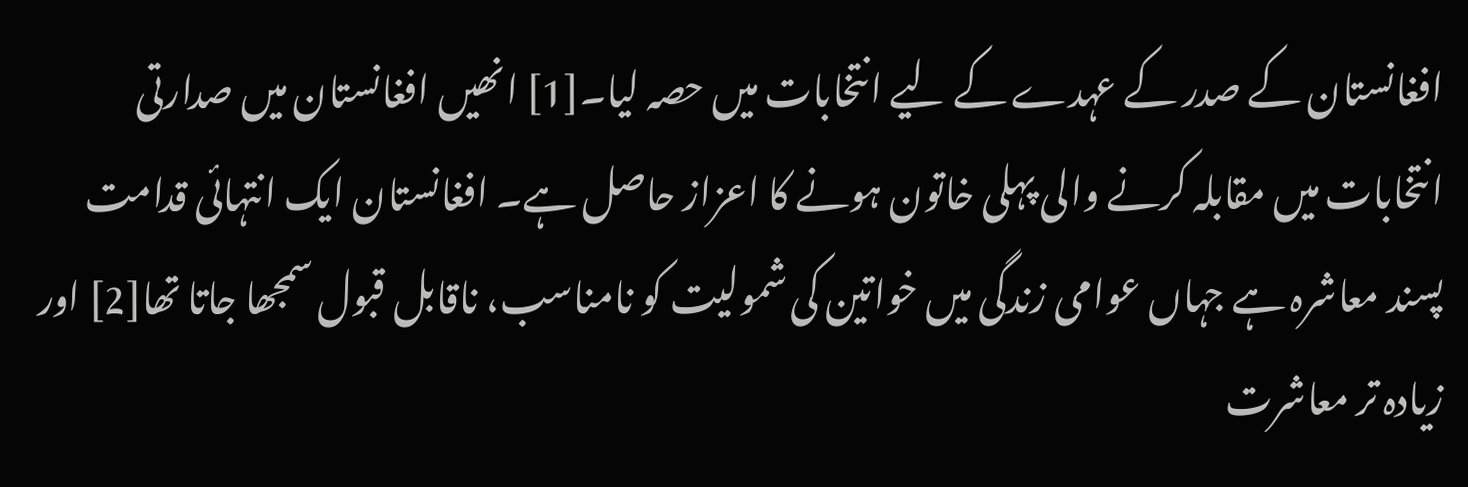افغانستان کے صدر کے عہدے کے لیے انتخابات میں حصہ لیا۔[1] انھیں افغانستان میں صدارتی انتخابات میں مقابلہ کرنے والی پہلی خاتون ہونے کا اعزاز حاصل ہے۔ افغانستان ایک انتہائی قدامت پسند معاشرہ ہے جہاں عوامی زندگی میں خواتین کی شمولیت کو نامناسب، ناقابل قبول سمجھا جاتا تھا[2] اور زیادہ تر معاشرت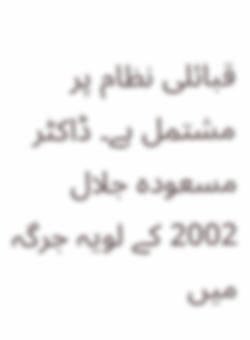قبائلی نظام پر مشتمل ہے۔ ڈاکٹر  مسعودہ جلال 2002 کے لویہ جرگہ میں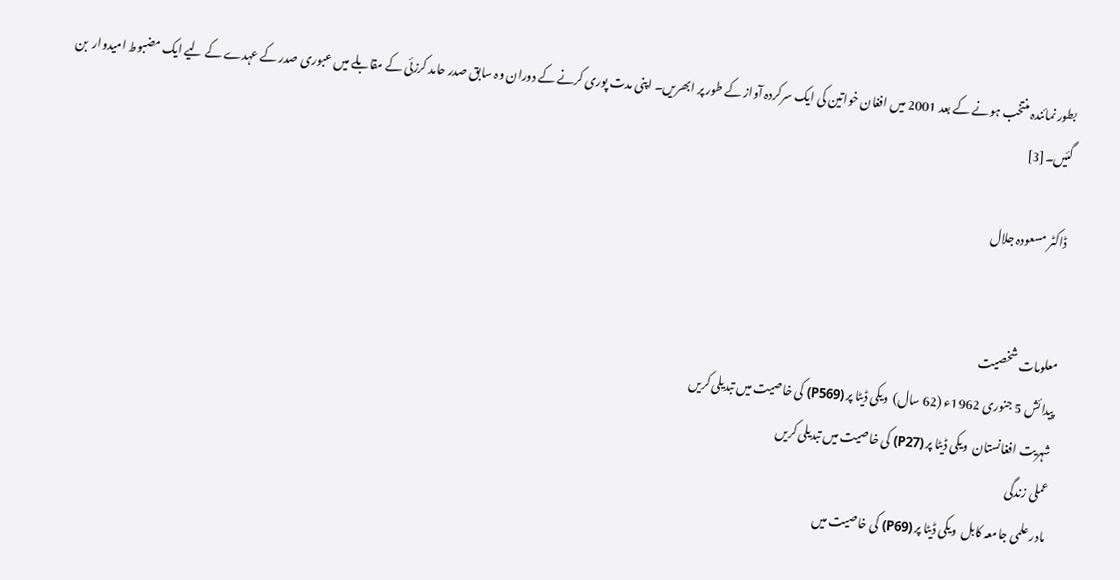بطور نمائندہ منتخب ہونے کے بعد 2001 میں افغان خواتین کی ایک سرکردہ آواز کے طور پر ابھریں۔ اپنی مدت پوری کرنے کے دوران وہ سابق صدر حامد کرزئی کے مقابلے میں عبوری صدر کے عہدے کے لیے ایک مضبوط امیدوار  بن گئیں۔[3]

ڈاکٹر مسعودہ جلال


معلومات شخصیت
پیدائش 5 جنوری 1962ء (62 سال)  ویکی ڈیٹا پر (P569) کی خاصیت میں تبدیلی کریں
شہریت افغانستان  ویکی ڈیٹا پر (P27) کی خاصیت میں تبدیلی کریں
عملی زندگی
مادر علمی جامعہ کابل  ویکی ڈیٹا پر (P69) کی خاصیت میں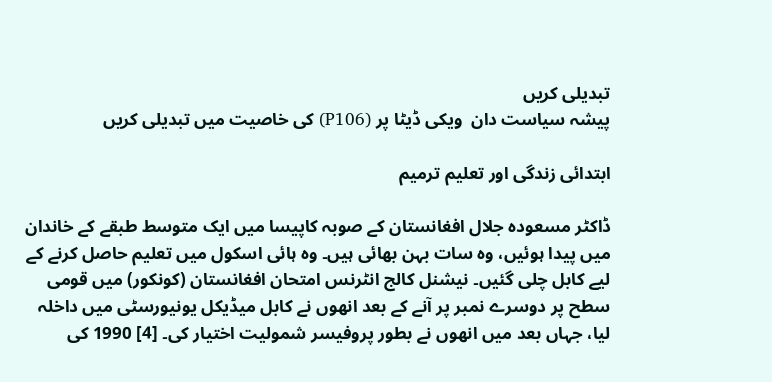تبدیلی کریں
پیشہ سیاست دان  ویکی ڈیٹا پر (P106) کی خاصیت میں تبدیلی کریں

ابتدائی زندگی اور تعلیم ترمیم

ڈاکٹر مسعودہ جلال افغانستان کے صوبہ کاپیسا میں ایک متوسط طبقے کے خاندان میں پیدا ہوئیں، وہ سات بہن بھائی ہیں۔ وہ ہائی اسکول میں تعلیم حاصل کرنے کے لیے کابل چلی گئیں۔ نیشنل کالج انٹرنس امتحان افغانستان (کونکور) میں قومی سطح پر دوسرے نمبر پر آنے کے بعد انھوں نے کابل میڈیکل یونیورسٹی میں داخلہ لیا، جہاں بعد میں انھوں نے بطور پروفیسر شمولیت اختیار کی۔ [4] 1990 کی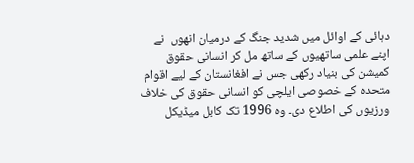دہائی کے اوائل میں شدید جنگ کے درمیان انھوں  نے اپنے علمی ساتھیوں کے ساتھ مل کر انسانی حقوق کمیشن کی بنیاد رکھی جس نے افغانستان کے لیے اقوام متحدہ کے خصوصی ایلچی کو انسانی حقوق کی خلاف ورزیوں کی اطلاع دی۔ وہ 1996 تک کابل میڈیکل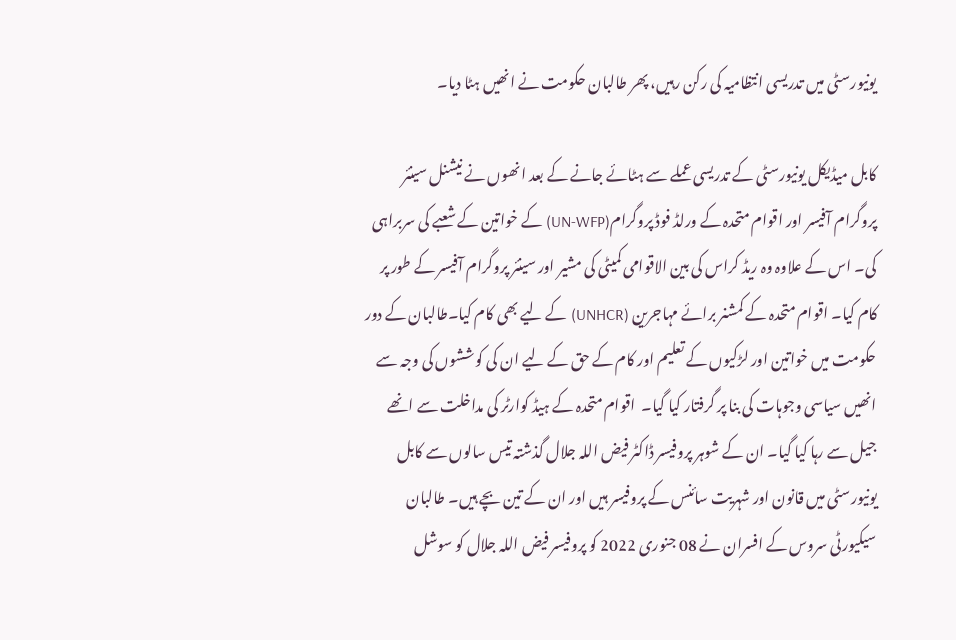یونیورسٹی میں تدریسی انتظامیہ کی رکن رہیں، پھر طالبان حکومت نے انھیں ہٹا دیا۔

کابل میڈیکل یونیورسٹی کے تدریسی عملے سے ہٹائے جانے کے بعد انھوں نے نیشنل سینئر پروگرام آفیسر اور اقوام متحدہ کے ورلڈ فوڈ پروگرام(UN-WFP) کے خواتین کے شعبے کی سربراہی کی۔ اس کے علاوہ وہ ریڈ کراس کی بین الاقوامی کمیٹی کی مشیر اور سینئر پروگرام آفیسر کے طور پر کام کیا۔ اقوام متحدہ کے کمشنر برائے مہاجرین (UNHCR) کے لیے بھی کام کیا۔طالبان کے دور حکومت میں خواتین اور لڑکیوں کے تعلیم اور کام کے حق کے لیے ان کی کوششوں کی وجہ سے انھیں سیاسی وجوہات کی بنا پر گرفتار کیا گیا۔  اقوام متحدہ کے ہیڈ کوارٹر کی مداخلت سے انھے جیل سے رہا کیا گیا۔ ان کے شوہر پروفیسر ڈاکٹر فیض اللہ جلال گذشتہ تیس سالوں سے کابل یونیورسٹی میں قانون اور شہریت سائنس کے پروفیسر ہیں اور ان کے تین بچے ہیں۔ طالبان سیکیورٹی سروس کے افسران نے 08 جنوری 2022 کو پروفیسر فیض اللہ جلال کو سوشل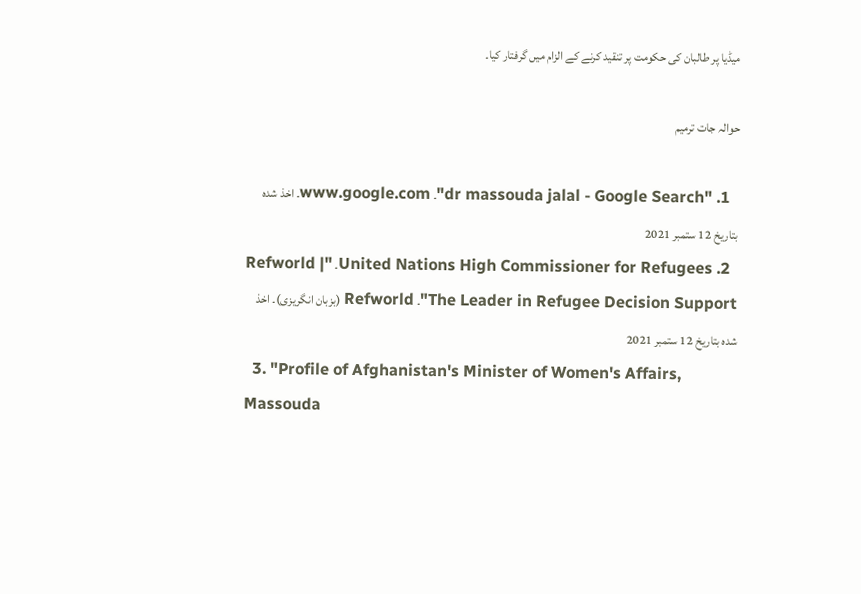میڈیا پر طالبان کی حکومت پر تنقید کرنے کے الزام میں گرفتار کیا۔

حوالہ جات ترمیم

  1. "dr massouda jalal - Google Search"۔ www.google.com۔ اخذ شدہ بتاریخ 12 ستمبر 2021
  2. United Nations High Commissioner for Refugees۔ "Refworld | The Leader in Refugee Decision Support"۔ Refworld (بزبان انگریزی)۔ اخذ شدہ بتاریخ 12 ستمبر 2021
  3. "Profile of Afghanistan's Minister of Women's Affairs, Massouda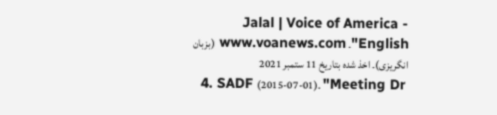Jalal | Voice of America - English"۔ www.voanews.com (بزبان انگریزی)۔ اخذ شدہ بتاریخ 11 ستمبر 2021
  4. SADF (2015-07-01)۔ "Meeting Dr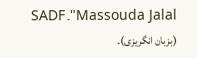Massouda Jalal"۔ SADF (بزبان انگریزی)۔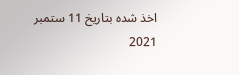اخذ شدہ بتاریخ 11 ستمبر 2021